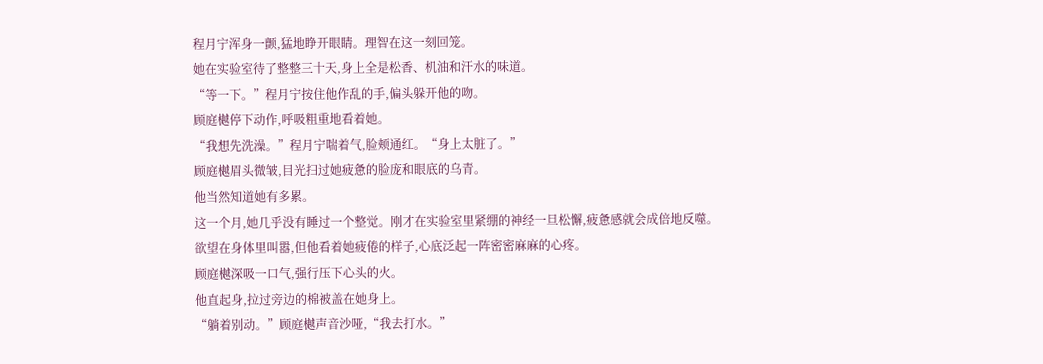程月宁浑身一颤,猛地睁开眼睛。理智在这一刻回笼。
她在实验室待了整整三十天,身上全是松香、机油和汗水的味道。
“等一下。”程月宁按住他作乱的手,偏头躲开他的吻。
顾庭樾停下动作,呼吸粗重地看着她。
“我想先洗澡。”程月宁喘着气,脸颊通红。“身上太脏了。”
顾庭樾眉头微皱,目光扫过她疲惫的脸庞和眼底的乌青。
他当然知道她有多累。
这一个月,她几乎没有睡过一个整觉。刚才在实验室里紧绷的神经一旦松懈,疲惫感就会成倍地反噬。
欲望在身体里叫嚣,但他看着她疲倦的样子,心底泛起一阵密密麻麻的心疼。
顾庭樾深吸一口气,强行压下心头的火。
他直起身,拉过旁边的棉被盖在她身上。
“躺着别动。”顾庭樾声音沙哑,“我去打水。”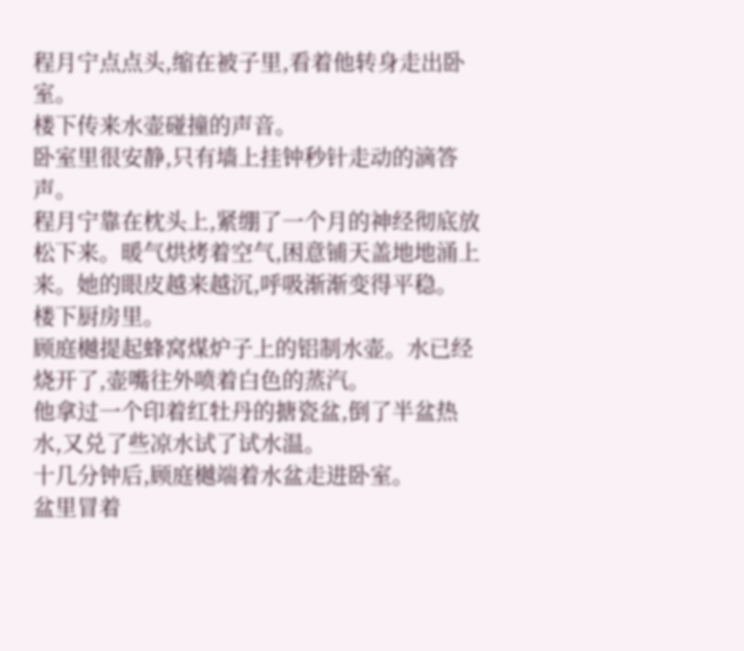程月宁点点头,缩在被子里,看着他转身走出卧室。
楼下传来水壶碰撞的声音。
卧室里很安静,只有墙上挂钟秒针走动的滴答声。
程月宁靠在枕头上,紧绷了一个月的神经彻底放松下来。暖气烘烤着空气,困意铺天盖地地涌上来。她的眼皮越来越沉,呼吸渐渐变得平稳。
楼下厨房里。
顾庭樾提起蜂窝煤炉子上的铝制水壶。水已经烧开了,壶嘴往外喷着白色的蒸汽。
他拿过一个印着红牡丹的搪瓷盆,倒了半盆热水,又兑了些凉水试了试水温。
十几分钟后,顾庭樾端着水盆走进卧室。
盆里冒着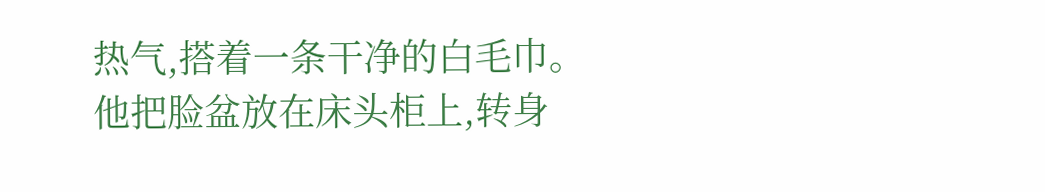热气,搭着一条干净的白毛巾。
他把脸盆放在床头柜上,转身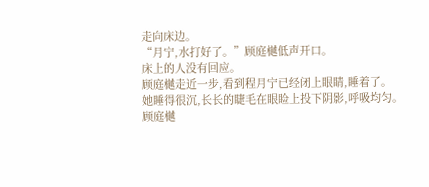走向床边。
“月宁,水打好了。”顾庭樾低声开口。
床上的人没有回应。
顾庭樾走近一步,看到程月宁已经闭上眼睛,睡着了。
她睡得很沉,长长的睫毛在眼睑上投下阴影,呼吸均匀。
顾庭樾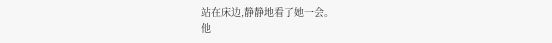站在床边,静静地看了她一会。
他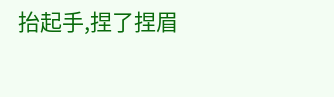抬起手,捏了捏眉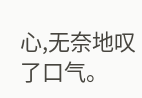心,无奈地叹了口气。